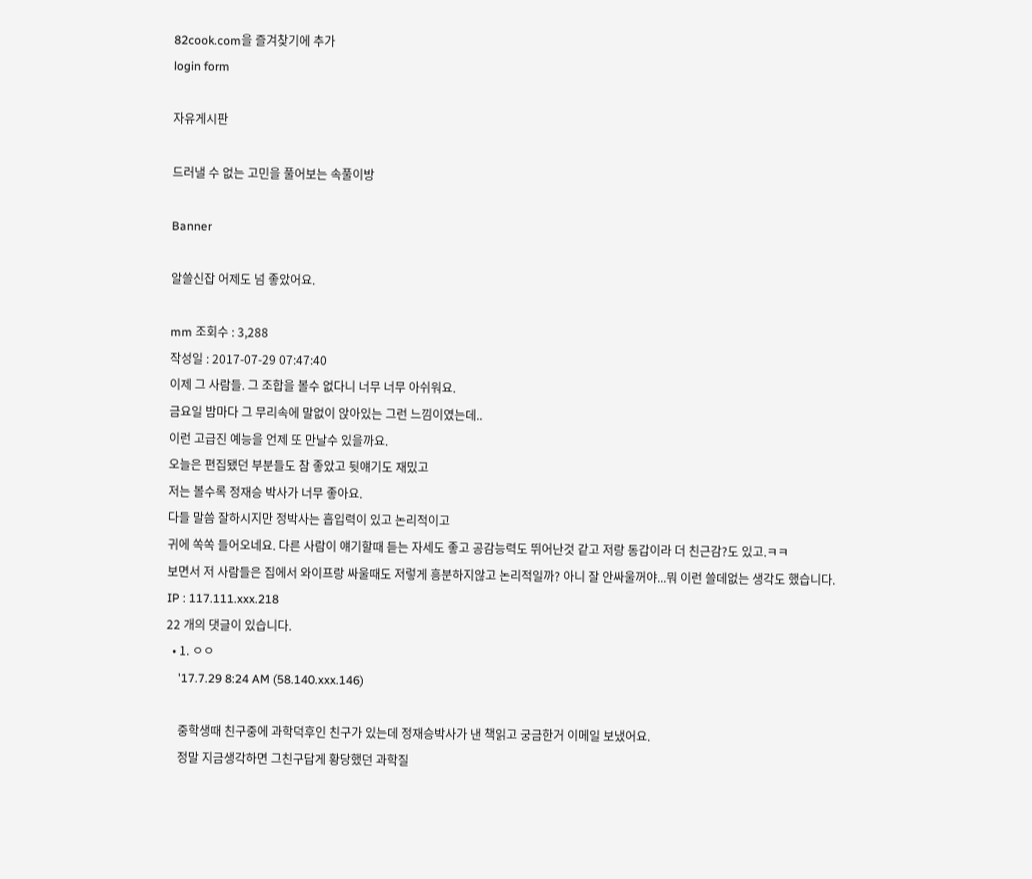82cook.com을 즐겨찾기에 추가
login form

자유게시판

드러낼 수 없는 고민을 풀어보는 속풀이방

Banner

알쓸신잡 어제도 넘 좋았어요.

mm 조회수 : 3,288
작성일 : 2017-07-29 07:47:40
이제 그 사람들. 그 조합을 볼수 없다니 너무 너무 아쉬워요.
금요일 밤마다 그 무리속에 말없이 앉아있는 그런 느낌이였는데..
이런 고급진 예능을 언제 또 만날수 있을까요.
오늘은 편집됐던 부분들도 참 좋았고 뒷얘기도 재밌고
저는 볼수록 정재승 박사가 너무 좋아요.
다들 말씀 잘하시지만 정박사는 흡입력이 있고 논리적이고
귀에 쏙쏙 들어오네요. 다른 사람이 얘기할때 듣는 자세도 좋고 공감능력도 뛰어난것 같고 저랑 동갑이라 더 친근감?도 있고.ㅋㅋ
보면서 저 사람들은 집에서 와이프랑 싸울때도 저렇게 흥분하지않고 논리적일까? 아니 잘 안싸울꺼야...뭐 이런 쓸데없는 생각도 했습니다.
IP : 117.111.xxx.218
22 개의 댓글이 있습니다.
  • 1. ㅇㅇ
    '17.7.29 8:24 AM (58.140.xxx.146)

    중학생때 친구중에 과학덕후인 친구가 있는데 정재승박사가 낸 책읽고 궁금한거 이메일 보냈어요.
    정말 지금생각하면 그친구답게 황당했던 과학질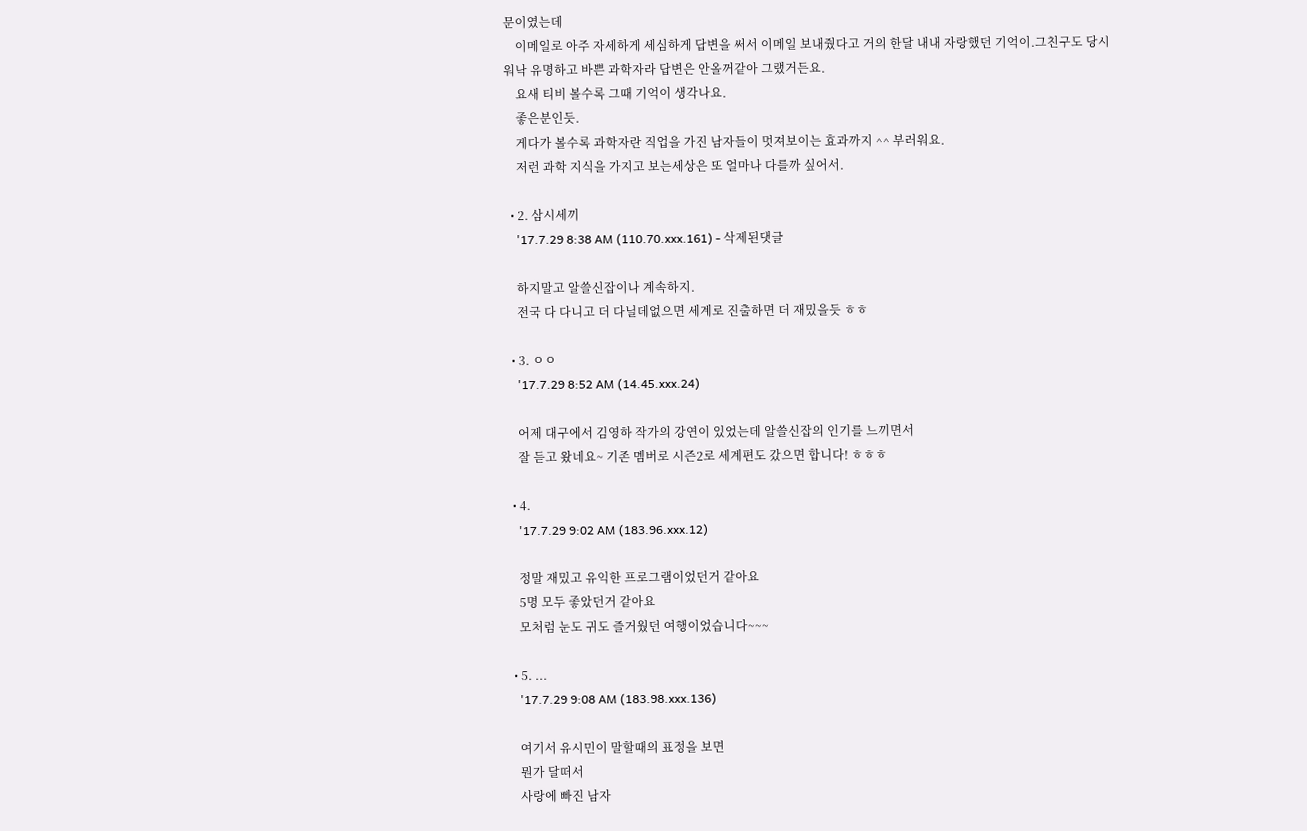문이였는데
    이메일로 아주 자세하게 세심하게 답변을 써서 이메일 보내줬다고 거의 한달 내내 자랑했던 기억이.그친구도 당시 워낙 유명하고 바쁜 과학자라 답변은 안올꺼같아 그랬거든요.
    요새 티비 볼수록 그때 기억이 생각나요.
    좋은분인듯.
    게다가 볼수록 과학자란 직업을 가진 남자들이 멋져보이는 효과까지 ^^ 부러워요.
    저런 과학 지식을 가지고 보는세상은 또 얼마나 다를까 싶어서.

  • 2. 삼시세끼
    '17.7.29 8:38 AM (110.70.xxx.161) - 삭제된댓글

    하지말고 알쓸신잡이나 계속하지.
    전국 다 다니고 더 다닐데없으면 세계로 진출하면 더 재밌을듯 ㅎㅎ

  • 3. ㅇㅇ
    '17.7.29 8:52 AM (14.45.xxx.24)

    어제 대구에서 김영하 작가의 강연이 있었는데 알쓸신잡의 인기를 느끼면서
    잘 듣고 왔네요~ 기존 멤버로 시즌2로 세계편도 갔으면 합니다! ㅎㅎㅎ

  • 4.
    '17.7.29 9:02 AM (183.96.xxx.12)

    정말 재밌고 유익한 프로그램이었던거 같아요
    5명 모두 좋았던거 같아요
    모처럼 눈도 귀도 즐거웠던 여행이었습니다~~~

  • 5. ...
    '17.7.29 9:08 AM (183.98.xxx.136)

    여기서 유시민이 말할때의 표정을 보면
    뭔가 달떠서
    사랑에 빠진 남자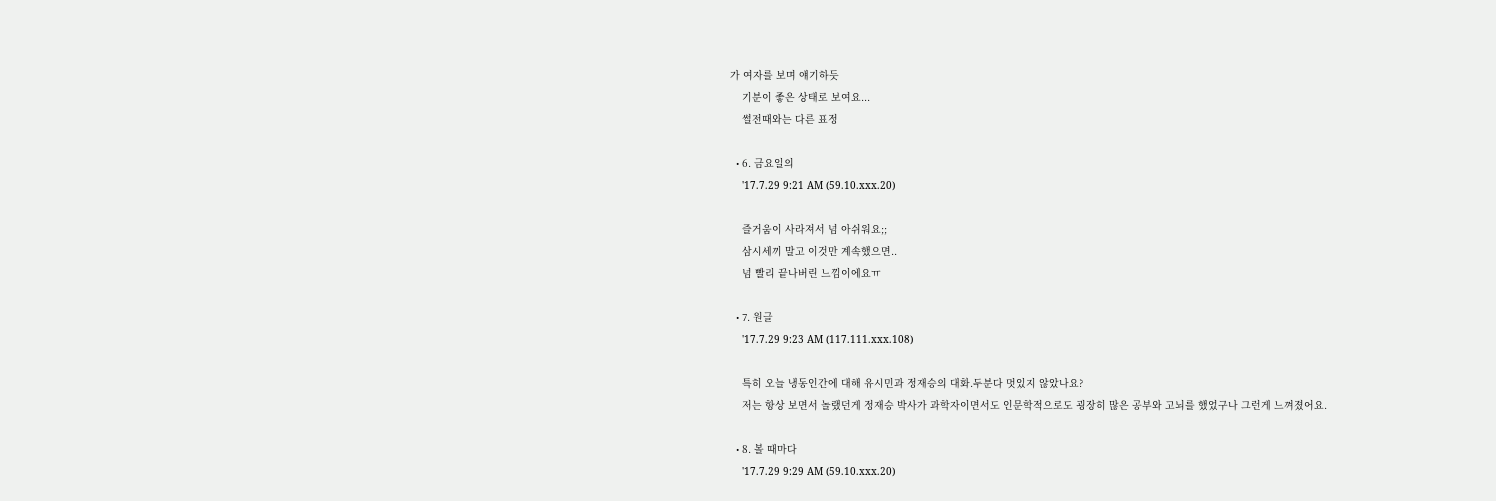가 여자를 보며 얘기하듯
    기분이 좋은 상태로 보여요...
    썰전때와는 다른 표정

  • 6. 금요일의
    '17.7.29 9:21 AM (59.10.xxx.20)

    즐거움이 사라져서 넘 아쉬워요;;
    삼시세끼 말고 이것만 계속했으면..
    넘 빨리 끝나버린 느낌이에요ㅠ

  • 7. 원글
    '17.7.29 9:23 AM (117.111.xxx.108)

    특히 오늘 냉동인간에 대해 유시민과 정재승의 대화.두분다 멋있지 않았나요?
    저는 항상 보면서 놀랬던게 정재승 박사가 과학자이면서도 인문학적으로도 굉장히 많은 공부와 고뇌를 했었구나 그런게 느껴졌어요.

  • 8. 볼 때마다
    '17.7.29 9:29 AM (59.10.xxx.20)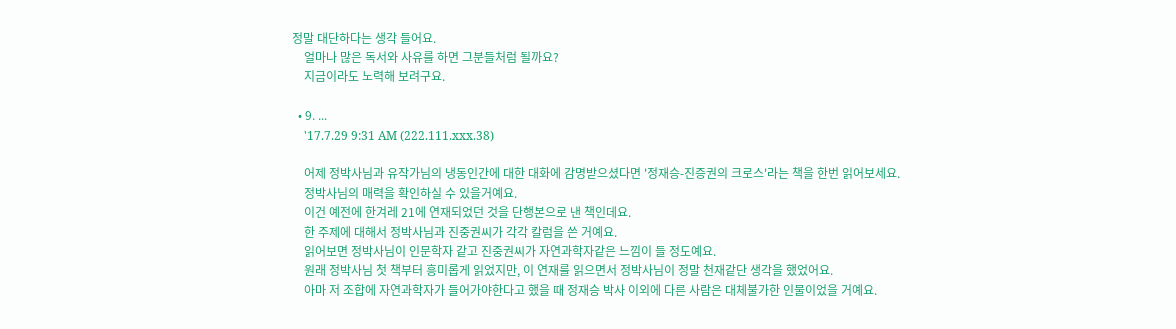정말 대단하다는 생각 들어요.
    얼마나 많은 독서와 사유를 하면 그분들처럼 될까요?
    지금이라도 노력해 보려구요.

  • 9. ...
    '17.7.29 9:31 AM (222.111.xxx.38)

    어제 정박사님과 유작가님의 냉동인간에 대한 대화에 감명받으셨다면 '정재승-진증권의 크로스'라는 책을 한번 읽어보세요.
    정박사님의 매력을 확인하실 수 있을거예요.
    이건 예전에 한겨레 21에 연재되었던 것을 단행본으로 낸 책인데요.
    한 주제에 대해서 정박사님과 진중권씨가 각각 칼럼을 쓴 거예요.
    읽어보면 정박사님이 인문학자 같고 진중권씨가 자연과학자같은 느낌이 들 정도예요.
    원래 정박사님 첫 책부터 흥미롭게 읽었지만, 이 연재를 읽으면서 정박사님이 정말 천재같단 생각을 했었어요.
    아마 저 조합에 자연과학자가 들어가야한다고 했을 때 정재승 박사 이외에 다른 사람은 대체불가한 인물이었을 거예요.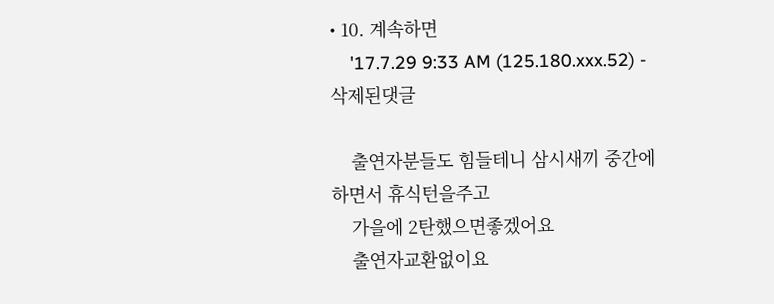• 10. 계속하면
    '17.7.29 9:33 AM (125.180.xxx.52) - 삭제된댓글

    출연자분들도 힘들테니 삼시새끼 중간에하면서 휴식턴을주고
    가을에 2탄했으면좋겠어요
    출연자교환없이요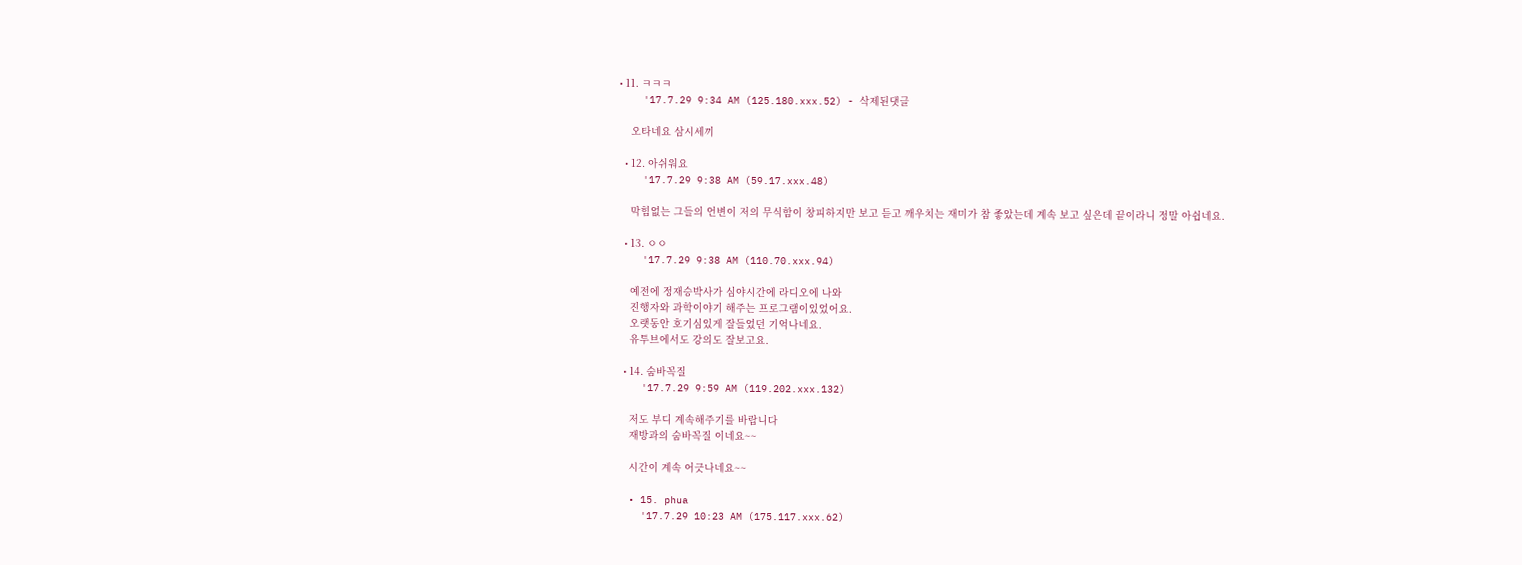• 11. ㅋㅋㅋ
    '17.7.29 9:34 AM (125.180.xxx.52) - 삭제된댓글

    오타네요 삼시세끼

  • 12. 아쉬워요
    '17.7.29 9:38 AM (59.17.xxx.48)

    막힘없는 그들의 언변이 저의 무식함이 창피하지만 보고 듣고 깨우치는 재미가 참 좋았는데 계속 보고 싶은데 끝이라니 정말 아쉽네요.

  • 13. ㅇㅇ
    '17.7.29 9:38 AM (110.70.xxx.94)

    예전에 정재승박사가 심야시간에 라디오에 나와
    진행자와 과학이야기 해주는 프로그램이있었어요.
    오랫동안 호기심있게 잘들었던 기억나네요.
    유투브에서도 강의도 잘보고요.

  • 14. 숨바꼭질
    '17.7.29 9:59 AM (119.202.xxx.132)

    저도 부디 계속해주기를 바랍니다
    재방과의 숨바꼭질 이네요~~

    시간이 계속 어긋나네요~~

  • 15. phua
    '17.7.29 10:23 AM (175.117.xxx.62)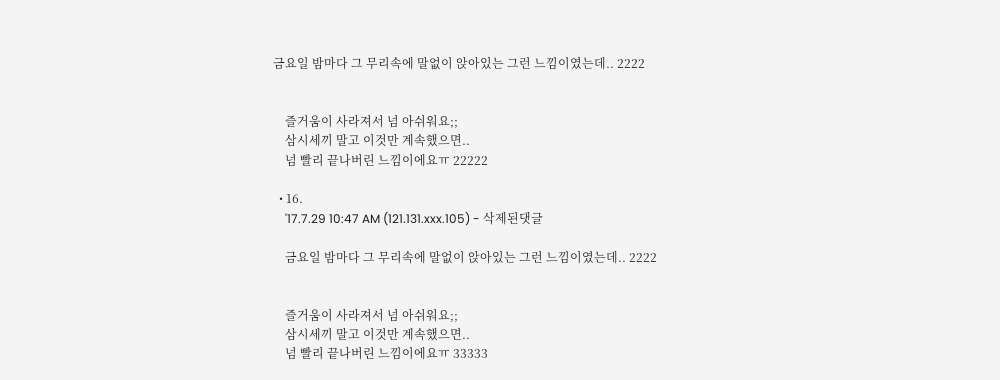금요일 밤마다 그 무리속에 말없이 앉아있는 그런 느낌이였는데.. 2222


    즐거움이 사라져서 넘 아쉬워요;;
    삼시세끼 말고 이것만 계속했으면..
    넘 빨리 끝나버린 느낌이에요ㅠ 22222

  • 16.
    '17.7.29 10:47 AM (121.131.xxx.105) - 삭제된댓글

    금요일 밤마다 그 무리속에 말없이 앉아있는 그런 느낌이였는데.. 2222


    즐거움이 사라져서 넘 아쉬워요;;
    삼시세끼 말고 이것만 계속했으면..
    넘 빨리 끝나버린 느낌이에요ㅠ 33333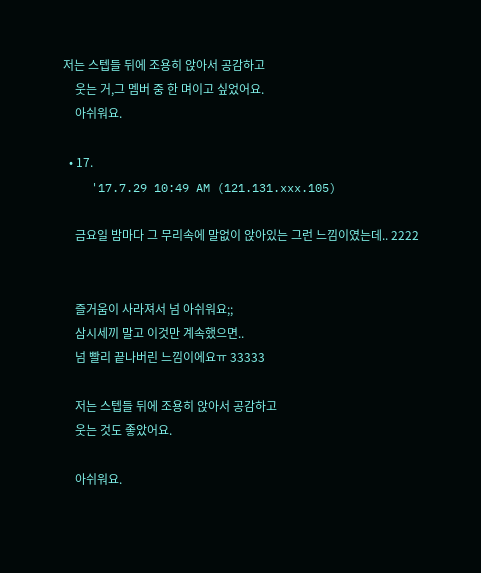저는 스텝들 뒤에 조용히 앉아서 공감하고
    웃는 거,그 멤버 중 한 며이고 싶었어요.
    아쉬워요.

  • 17.
    '17.7.29 10:49 AM (121.131.xxx.105)

    금요일 밤마다 그 무리속에 말없이 앉아있는 그런 느낌이였는데.. 2222


    즐거움이 사라져서 넘 아쉬워요;;
    삼시세끼 말고 이것만 계속했으면..
    넘 빨리 끝나버린 느낌이에요ㅠ 33333

    저는 스텝들 뒤에 조용히 앉아서 공감하고
    웃는 것도 좋았어요.

    아쉬워요.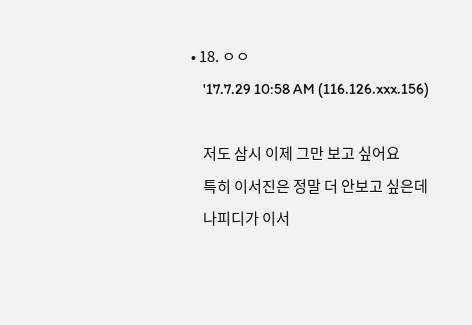• 18. ㅇㅇ
    '17.7.29 10:58 AM (116.126.xxx.156)

    저도 삼시 이제 그만 보고 싶어요
    특히 이서진은 정말 더 안보고 싶은데
    나피디가 이서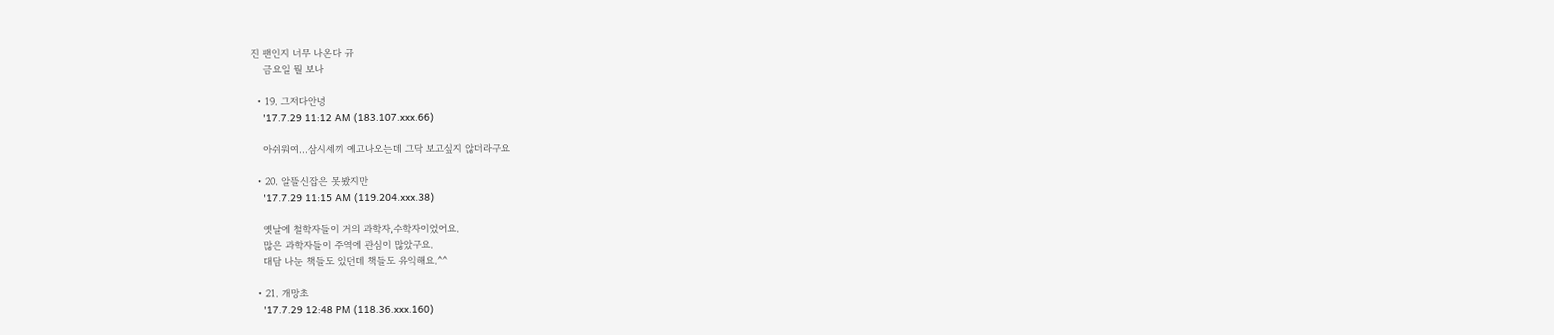진 팬인지 너무 나온다 규
    금요일 뭘 보나

  • 19. 그저다안녕
    '17.7.29 11:12 AM (183.107.xxx.66)

    아쉬워여...삼시세끼 예고나오는데 그닥 보고싶지 않더라구요

  • 20. 알뜰신잡은 못봤지만
    '17.7.29 11:15 AM (119.204.xxx.38)

    옛날에 철학자들이 거의 과학자,수학자이었어요.
    많은 과학자들이 주역에 관심이 많았구요.
    대담 나눈 책들도 있던데 책들도 유익해요.^^

  • 21. 개망초
    '17.7.29 12:48 PM (118.36.xxx.160)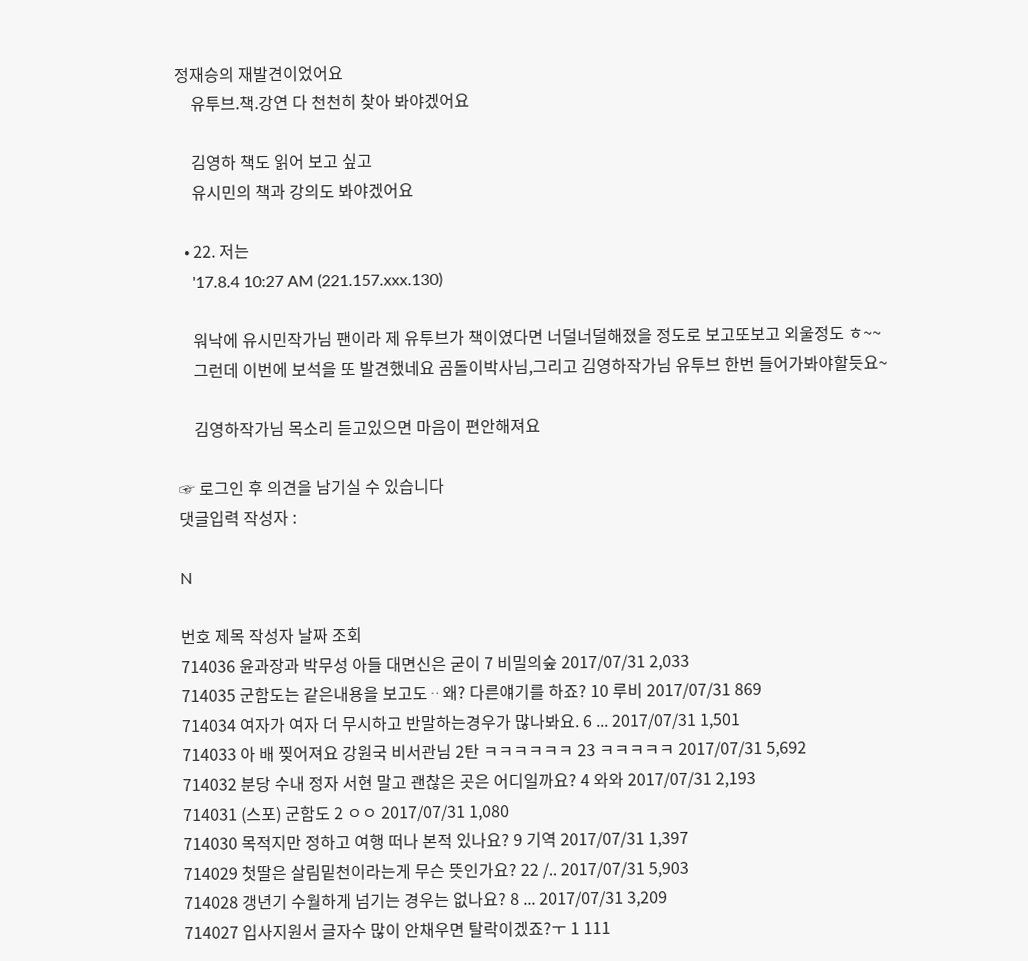정재승의 재발견이었어요
    유투브.책.강연 다 천천히 찾아 봐야겠어요

    김영하 책도 읽어 보고 싶고
    유시민의 책과 강의도 봐야겠어요

  • 22. 저는
    '17.8.4 10:27 AM (221.157.xxx.130)

    워낙에 유시민작가님 팬이라 제 유투브가 책이였다면 너덜너덜해졌을 정도로 보고또보고 외울정도 ㅎ~~
    그런데 이번에 보석을 또 발견했네요 곰돌이박사님,그리고 김영하작가님 유투브 한번 들어가봐야할듯요~

    김영하작가님 목소리 듣고있으면 마음이 편안해져요

☞ 로그인 후 의견을 남기실 수 있습니다
댓글입력 작성자 :

N

번호 제목 작성자 날짜 조회
714036 윤과장과 박무성 아들 대면신은 굳이 7 비밀의숲 2017/07/31 2,033
714035 군함도는 같은내용을 보고도ᆢ왜? 다른얘기를 하죠? 10 루비 2017/07/31 869
714034 여자가 여자 더 무시하고 반말하는경우가 많나봐요. 6 ... 2017/07/31 1,501
714033 아 배 찢어져요 강원국 비서관님 2탄 ㅋㅋㅋㅋㅋㅋ 23 ㅋㅋㅋㅋㅋ 2017/07/31 5,692
714032 분당 수내 정자 서현 말고 괜찮은 곳은 어디일까요? 4 와와 2017/07/31 2,193
714031 (스포) 군함도 2 ㅇㅇ 2017/07/31 1,080
714030 목적지만 정하고 여행 떠나 본적 있나요? 9 기역 2017/07/31 1,397
714029 첫딸은 살림밑천이라는게 무슨 뜻인가요? 22 /.. 2017/07/31 5,903
714028 갱년기 수월하게 넘기는 경우는 없나요? 8 ... 2017/07/31 3,209
714027 입사지원서 글자수 많이 안채우면 탈락이겠죠?ㅜ 1 111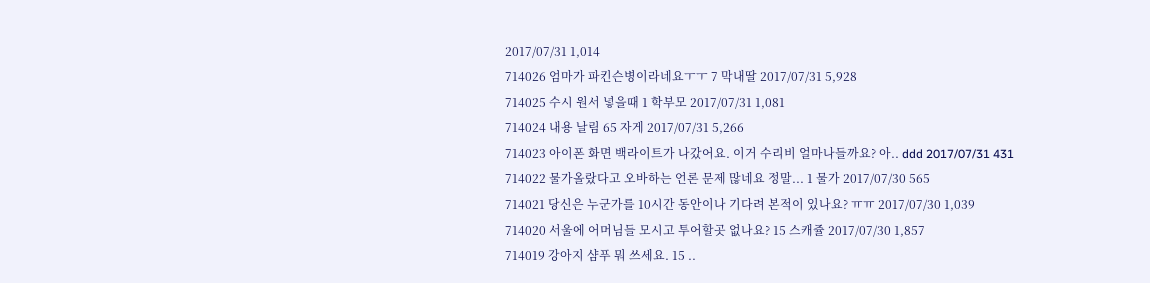2017/07/31 1,014
714026 엄마가 파킨슨병이라네요ㅜㅜ 7 막내딸 2017/07/31 5,928
714025 수시 원서 넣을때 1 학부모 2017/07/31 1,081
714024 내용 날림 65 자게 2017/07/31 5,266
714023 아이폰 화면 백라이트가 나갔어요. 이거 수리비 얼마나들까요? 아.. ddd 2017/07/31 431
714022 물가올랐다고 오바하는 언론 문제 많네요 정말... 1 물가 2017/07/30 565
714021 당신은 누군가를 10시간 동안이나 기다려 본적이 있나요? ㅠㅠ 2017/07/30 1,039
714020 서울에 어머님들 모시고 투어할곳 없나요? 15 스캐쥴 2017/07/30 1,857
714019 강아지 샴푸 뭐 쓰세요. 15 ..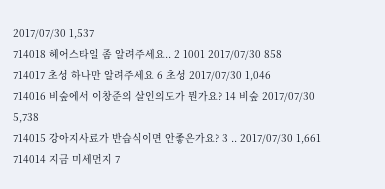2017/07/30 1,537
714018 헤어스타일 좀 알려주세요.. 2 1001 2017/07/30 858
714017 초성 하나만 알려주세요 6 초성 2017/07/30 1,046
714016 비숲에서 이창준의 살인의도가 뭔가요? 14 비숲 2017/07/30 5,738
714015 강아지사료가 반습식이면 안좋은가요? 3 .. 2017/07/30 1,661
714014 지금 미세먼지 7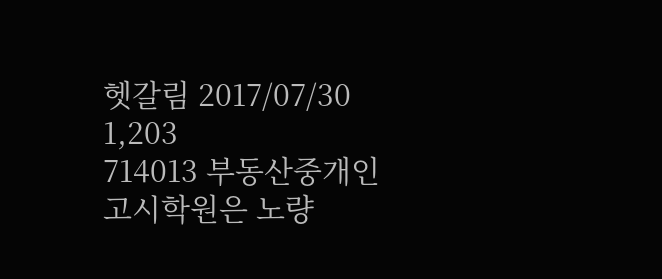헷갈림 2017/07/30 1,203
714013 부동산중개인 고시학원은 노량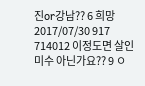진or강남?? 6 희망 2017/07/30 917
714012 이정도면 살인미수 아닌가요?? 9 ㅇ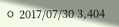ㅇ 2017/07/30 3,404